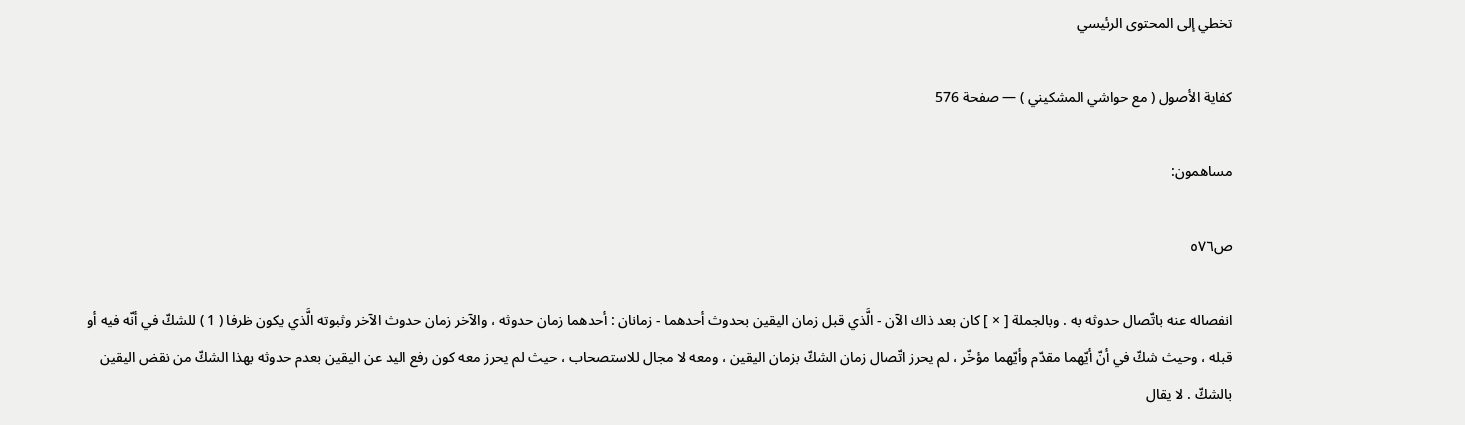تخطي إلى المحتوى الرئيسي

كفاية الأصول ( مع حواشي المشكيني ) — صفحة 576

مساهمون:

ص٥٧٦

انفصاله عنه باتّصال حدوثه به . وبالجملة [ × ] كان بعد ذاك الآن - الَّذي قبل زمان اليقين بحدوث أحدهما - زمانان : أحدهما زمان حدوثه ، والآخر زمان حدوث الآخر وثبوته الَّذي يكون ظرفا ( 1 ) للشكّ في أنّه فيه أو قبله ، وحيث شكّ في أنّ أيّهما مقدّم وأيّهما مؤخّر ، لم يحرز اتّصال زمان الشكّ بزمان اليقين ، ومعه لا مجال للاستصحاب ، حيث لم يحرز معه كون رفع اليد عن اليقين بعدم حدوثه بهذا الشكّ من نقض اليقين بالشكّ . لا يقال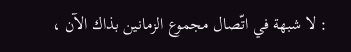: لا شبهة في اتّصال مجموع الزمانين بذاك الآن ،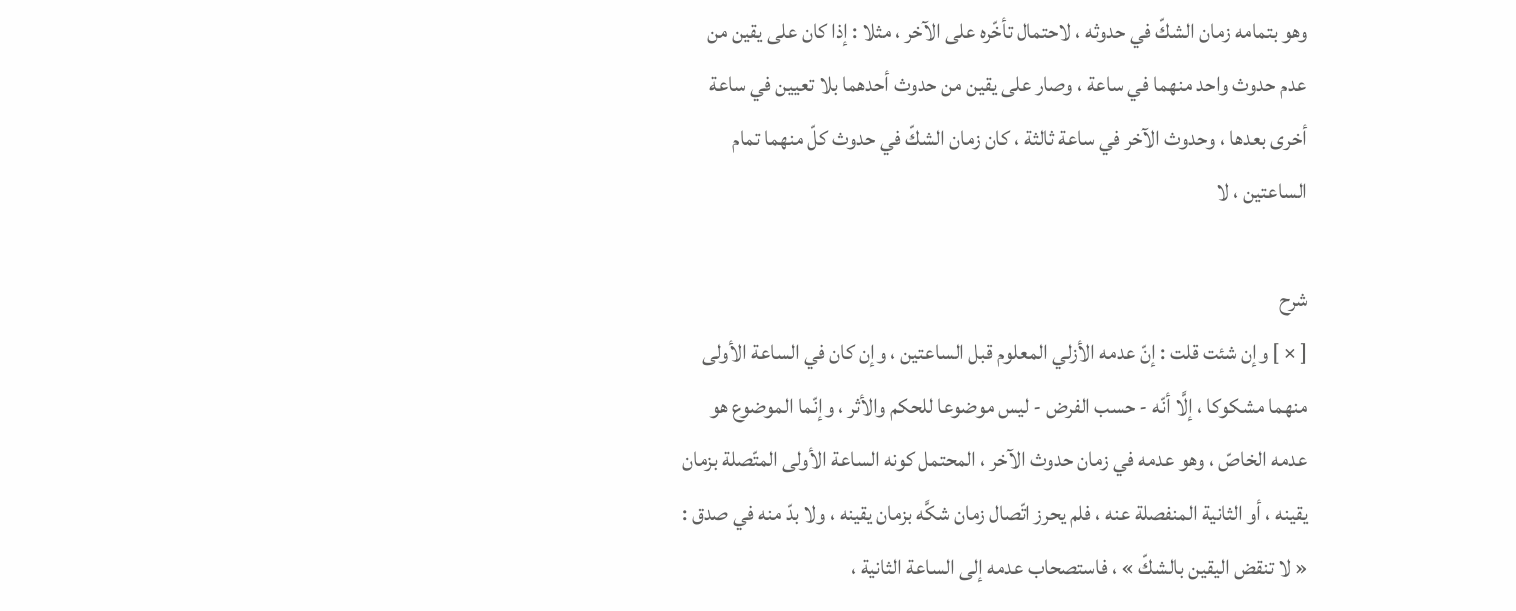وهو بتمامه زمان الشكّ في حدوثه ، لاحتمال تأخّره على الآخر ، مثلا : إذا كان على يقين من عدم حدوث واحد منهما في ساعة ، وصار على يقين من حدوث أحدهما بلا تعيين في ساعة أخرى بعدها ، وحدوث الآخر في ساعة ثالثة ، كان زمان الشكّ في حدوث كلّ منهما تمام الساعتين ، لا

شرح
[ × ] وإن شئت قلت : إنّ عدمه الأزلي المعلوم قبل الساعتين ، وإن كان في الساعة الأولى منهما مشكوكا ، إلَّا أنّه - حسب الفرض - ليس موضوعا للحكم والأثر ، وإنّما الموضوع هو عدمه الخاصّ ، وهو عدمه في زمان حدوث الآخر ، المحتمل كونه الساعة الأولى المتّصلة بزمان يقينه ، أو الثانية المنفصلة عنه ، فلم يحرز اتّصال زمان شكَّه بزمان يقينه ، ولا بدّ منه في صدق : « لا تنقض اليقين بالشكّ » ، فاستصحاب عدمه إلى الساعة الثانية ،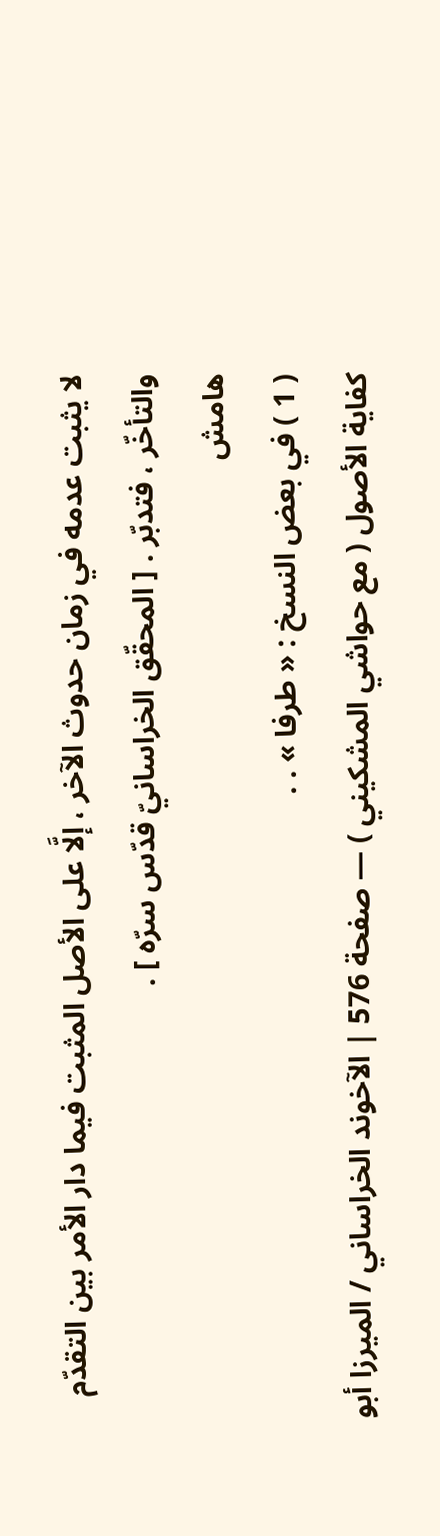لا يثبت عدمه في زمان حدوث الآخر ، إلَّا على الأصل المثبت فيما دار الأمر بين التقدّم والتأخّر ، فتدبّر . [ المحقّق الخراسانيّ قدّس سرّه ] .
هامش
( 1 ) في بعض النسخ : « طرفا » . .
كفاية الأصول ( مع حواشي المشكيني ) — صفحة 576 | الآخوند الخراساني / الميرزا أبو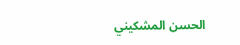الحسن المشكيني